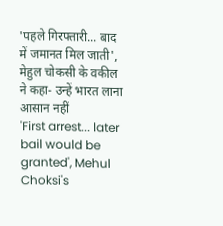'पहले गिरफ्तारी... बाद में जमानत मिल जाती', मेहुल चोकसी के वकील ने कहा- उन्हें भारत लाना आसान नहीं
'First arrest... later bail would be granted', Mehul Choksi's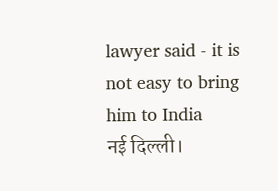lawyer said - it is not easy to bring him to India
नई दिल्ली।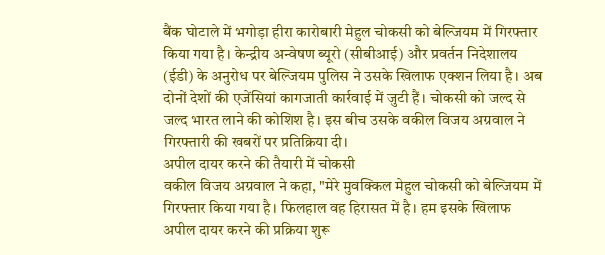बैंक घोटाले में भगोड़ा हीरा कारोबारी मेहुल चोकसी को बेल्जियम में गिरफ्तार किया गया है। केन्द्रीय अन्वेषण ब्यूरो (सीबीआई) और प्रवर्तन निदेशालय (ईडी) के अनुरोध पर बेल्जियम पुलिस ने उसके खिलाफ एक्शन लिया है। अब दोनों देशों की एजेंसियां कागजाती कार्रवाई में जुटी हैं। चोकसी को जल्द से जल्द भारत लाने की कोशिश है। इस बीच उसके वकील विजय अग्रवाल ने गिरफ्तारी की खबरों पर प्रतिक्रिया दी।
अपील दायर करने की तैयारी में चोकसी
वकील विजय अग्रवाल ने कहा, "मेरे मुवक्किल मेहुल चोकसी को बेल्जियम में गिरफ्तार किया गया है। फिलहाल वह हिरासत में है। हम इसके खिलाफ अपील दायर करने की प्रक्रिया शुरू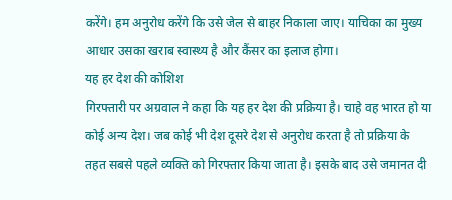करेंगे। हम अनुरोध करेंगे कि उसे जेल से बाहर निकाला जाए। याचिका का मुख्य आधार उसका खराब स्वास्थ्य है और कैंसर का इलाज होगा।
यह हर देश की कोशिश
गिरफ्तारी पर अग्रवाल ने कहा कि यह हर देश की प्रक्रिया है। चाहे वह भारत हो या कोई अन्य देश। जब कोई भी देश दूसरे देश से अनुरोध करता है तो प्रक्रिया के तहत सबसे पहले व्यक्ति को गिरफ्तार किया जाता है। इसके बाद उसे जमानत दी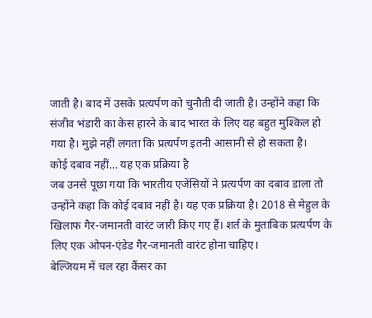जाती है। बाद में उसके प्रत्यर्पण को चुनौती दी जाती है। उन्होंने कहा कि संजीव भंडारी का केस हारने के बाद भारत के लिए यह बहुत मुश्किल हो गया है। मुझे नहीं लगता कि प्रत्यर्पण इतनी आसानी से हो सकता है।
कोई दबाव नहीं... यह एक प्रक्रिया है
जब उनसे पूछा गया कि भारतीय एजेंसियों ने प्रत्यर्पण का दबाव डाला तो उन्होंने कहा कि कोई दबाव नहीं है। यह एक प्रक्रिया है। 2018 से मेहुल के खिलाफ गैर-जमानती वारंट जारी किए गए हैं। शर्त के मुताबिक प्रत्यर्पण के लिए एक ओपन-एंडेड गैर-जमानती वारंट होना चाहिए।
बेल्जियम में चल रहा कैंसर का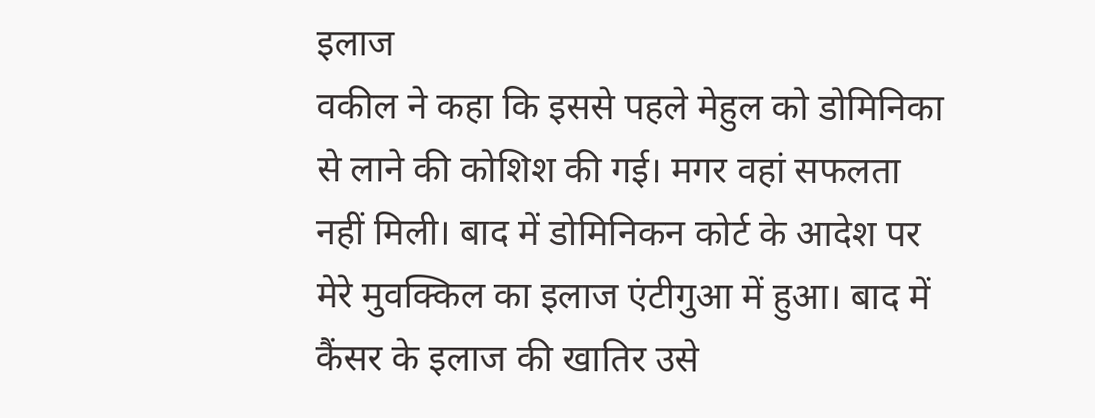इलाज
वकील ने कहा कि इससे पहले मेहुल को डोमिनिका से लाने की कोशिश की गई। मगर वहां सफलता नहीं मिली। बाद में डोमिनिकन कोर्ट के आदेश पर मेरे मुवक्किल का इलाज एंटीगुआ में हुआ। बाद में कैंसर के इलाज की खातिर उसे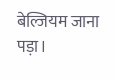बेल्जियम जाना पड़ा।